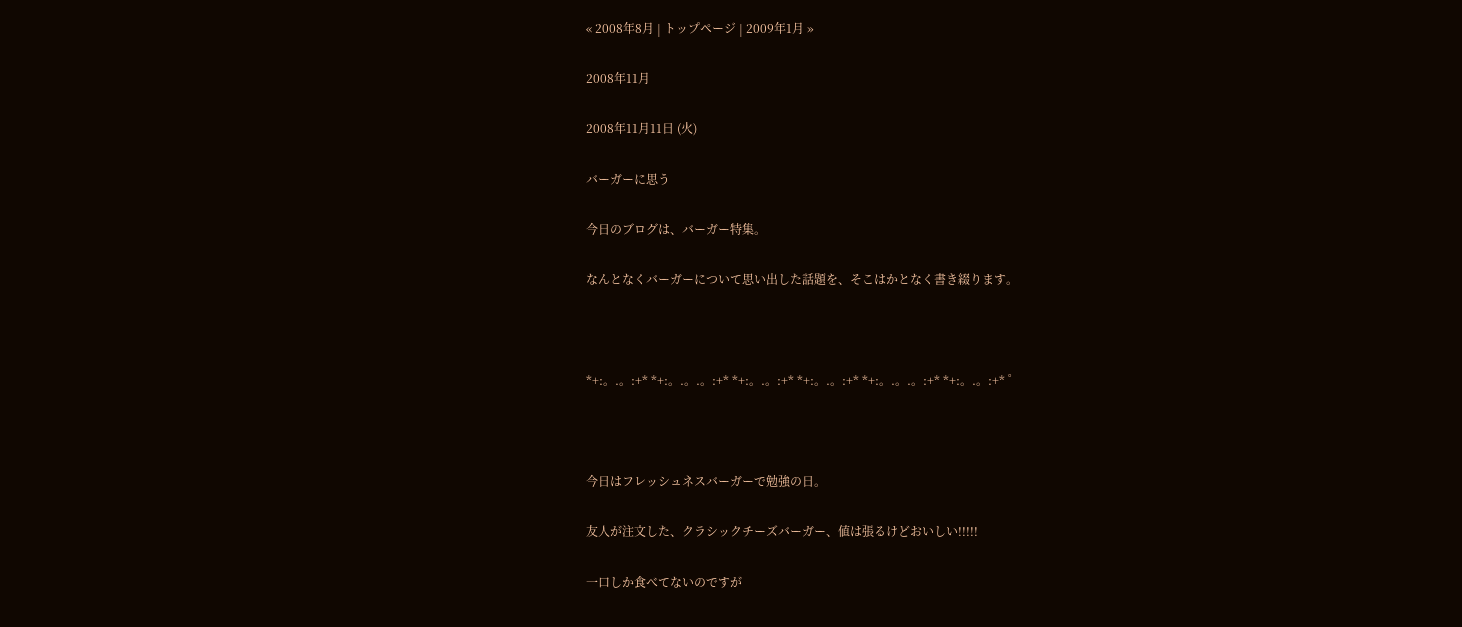« 2008年8月 | トップページ | 2009年1月 »

2008年11月

2008年11月11日 (火)

バーガーに思う

今日のブログは、バーガー特集。

なんとなくバーガーについて思い出した話題を、そこはかとなく書き綴ります。



*+:。.。:+* *+:。.。.。:+* *+:。.。:+* *+:。.。:+* *+:。.。.。:+* *+:。.。:+* ゜



今日はフレッシュネスバーガーで勉強の日。

友人が注文した、クラシックチーズバーガー、値は張るけどおいしい!!!!!

一口しか食べてないのですが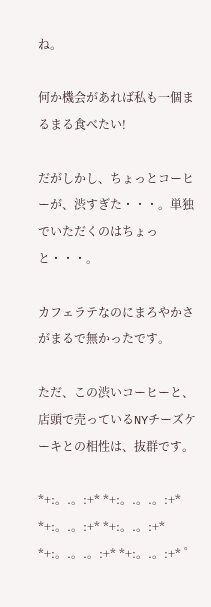ね。

何か機会があれば私も一個まるまる食べたい!

だがしかし、ちょっとコーヒーが、渋すぎた・・・。単独でいただくのはちょっと・・・。

カフェラテなのにまろやかさがまるで無かったです。

ただ、この渋いコーヒーと、店頭で売っているNYチーズケーキとの相性は、抜群です。

*+:。.。:+* *+:。.。.。:+* *+:。.。:+* *+:。.。:+* *+:。.。.。:+* *+:。.。:+* ゜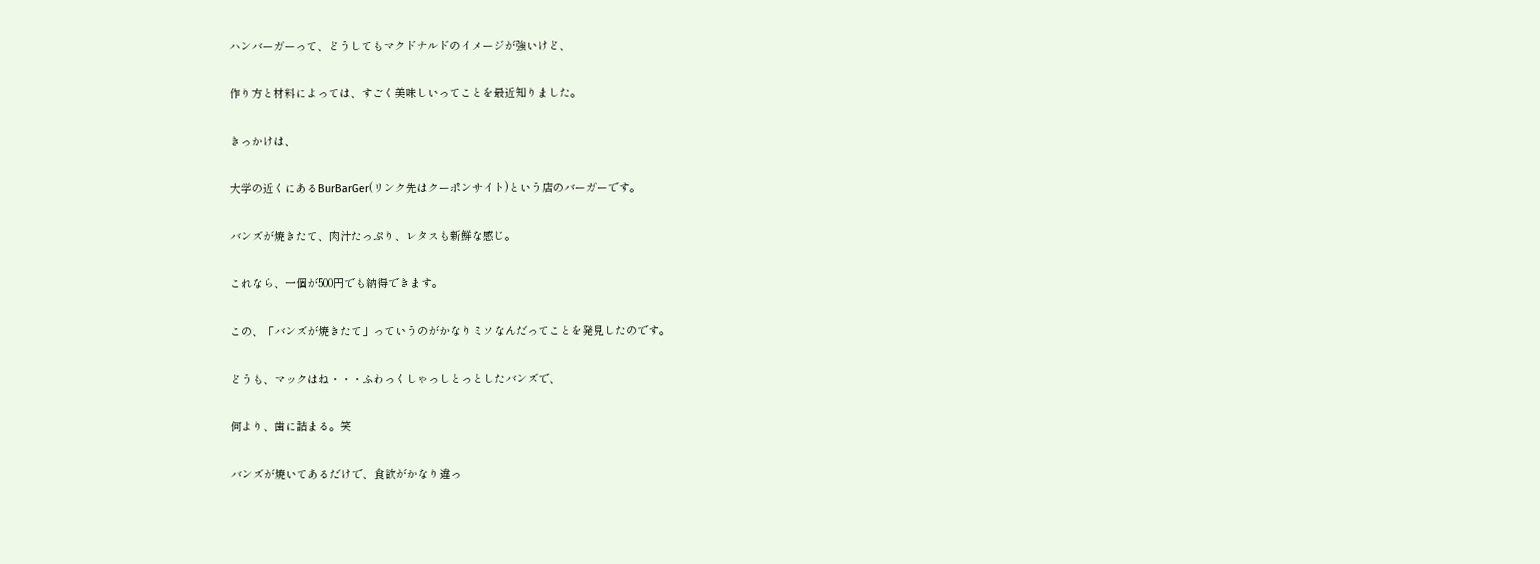ハンバーガーって、どうしてもマクドナルドのイメージが強いけど、

作り方と材料によっては、すごく美味しいってことを最近知りました。

きっかけは、

大学の近くにあるBurBarGer(リンク先はクーポンサイト)という店のバーガーです。

バンズが焼きたて、肉汁たっぷり、レタスも新鮮な感じ。

これなら、一個が500円でも納得できます。

この、「バンズが焼きたて」っていうのがかなりミソなんだってことを発見したのです。

どうも、マックはね・・・ふわっくしゃっしとっとしたバンズで、

何より、歯に詰まる。笑

バンズが焼いてあるだけで、食欲がかなり違っ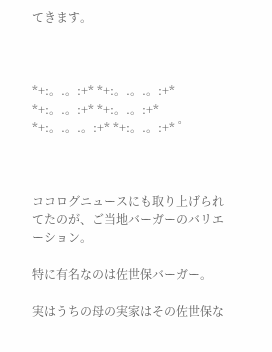てきます。



*+:。.。:+* *+:。.。.。:+* *+:。.。:+* *+:。.。:+* *+:。.。.。:+* *+:。.。:+* ゜



ココログニュースにも取り上げられてたのが、ご当地バーガーのバリエーション。

特に有名なのは佐世保バーガー。

実はうちの母の実家はその佐世保な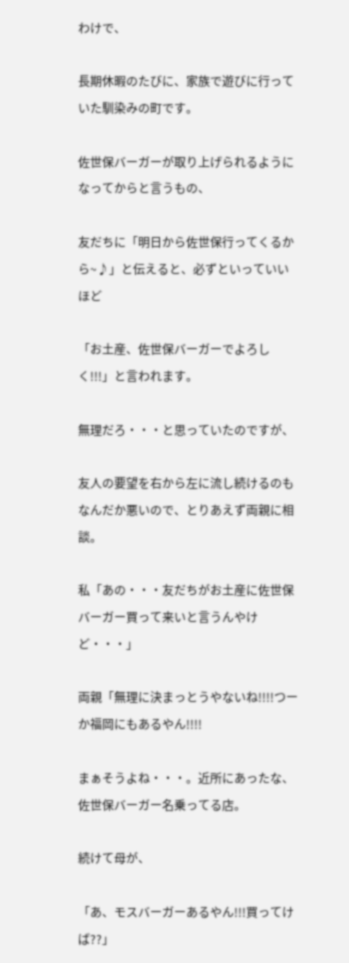わけで、

長期休暇のたびに、家族で遊びに行っていた馴染みの町です。

佐世保バーガーが取り上げられるようになってからと言うもの、

友だちに「明日から佐世保行ってくるから~♪」と伝えると、必ずといっていいほど

「お土産、佐世保バーガーでよろしく!!!」と言われます。

無理だろ・・・と思っていたのですが、

友人の要望を右から左に流し続けるのもなんだか悪いので、とりあえず両親に相談。

私「あの・・・友だちがお土産に佐世保バーガー買って来いと言うんやけど・・・」

両親「無理に決まっとうやないね!!!!つーか福岡にもあるやん!!!!

まぁそうよね・・・。近所にあったな、佐世保バーガー名乗ってる店。

続けて母が、

「あ、モスバーガーあるやん!!!買ってけば??」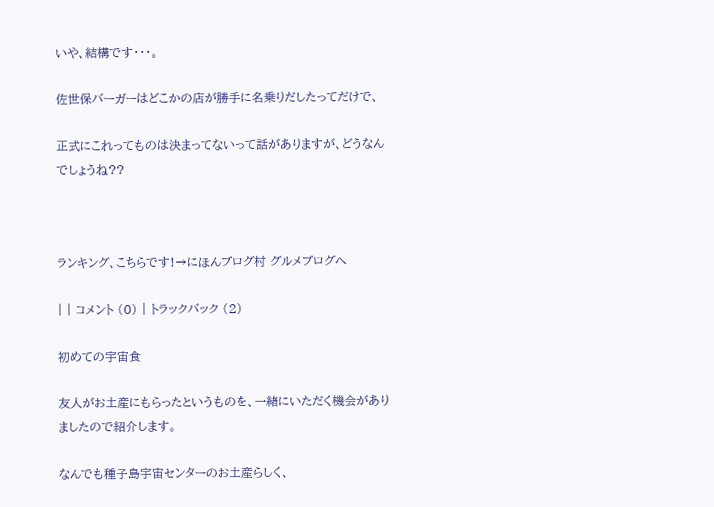いや、結構です・・・。

佐世保バーガーはどこかの店が勝手に名乗りだしたってだけで、

正式にこれってものは決まってないって話がありますが、どうなんでしょうね??



ランキング、こちらです!→にほんブログ村 グルメブログへ

| | コメント (0) | トラックバック (2)

初めての宇宙食

友人がお土産にもらったというものを、一緒にいただく機会がありましたので紹介します。

なんでも種子島宇宙センターのお土産らしく、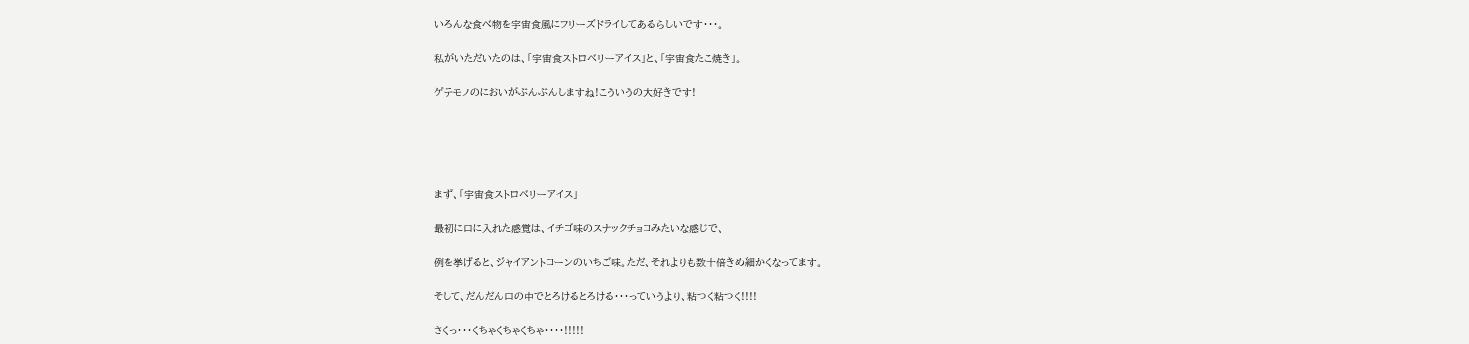いろんな食べ物を宇宙食風にフリーズドライしてあるらしいです・・・。

私がいただいたのは、「宇宙食ストロベリーアイス」と、「宇宙食たこ焼き」。

ゲテモノのにおいがぷんぷんしますね!こういうの大好きです!





まず、「宇宙食ストロベリーアイス」

最初に口に入れた感覚は、イチゴ味のスナックチョコみたいな感じで、

例を挙げると、ジャイアントコーンのいちご味。ただ、それよりも数十倍きめ細かくなってます。

そして、だんだん口の中でとろけるとろける・・・っていうより、粘つく粘つく!!!!

さくっ・・・くちゃくちゃくちゃ・・・・!!!!!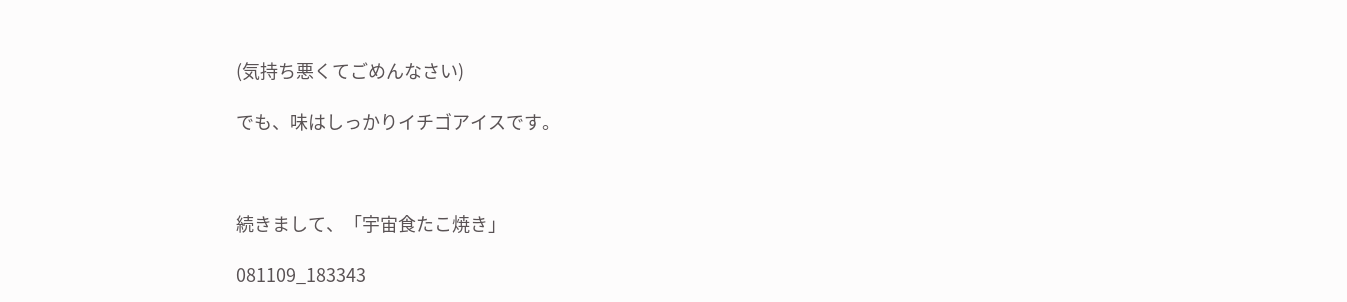(気持ち悪くてごめんなさい)

でも、味はしっかりイチゴアイスです。



続きまして、「宇宙食たこ焼き」

081109_183343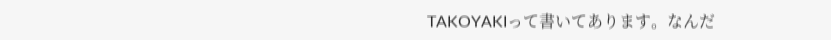TAKOYAKIって書いてあります。なんだ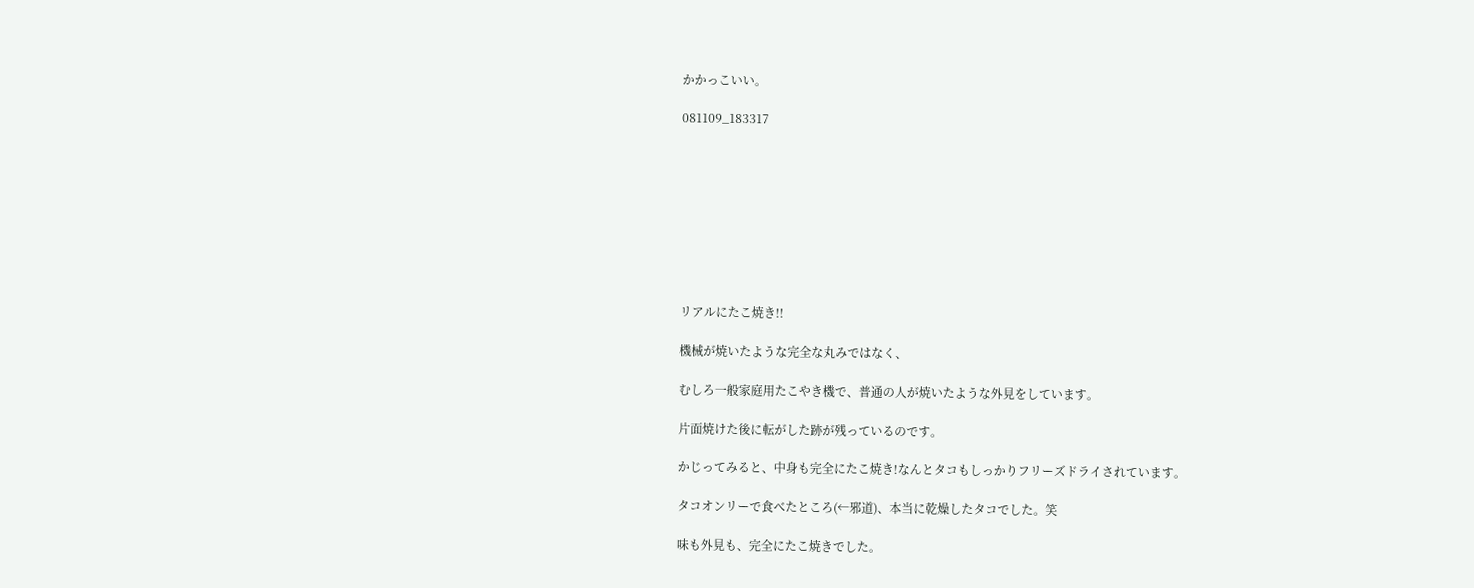かかっこいい。

081109_183317









リアルにたこ焼き!!

機械が焼いたような完全な丸みではなく、

むしろ一般家庭用たこやき機で、普通の人が焼いたような外見をしています。

片面焼けた後に転がした跡が残っているのです。

かじってみると、中身も完全にたこ焼き!なんとタコもしっかりフリーズドライされています。

タコオンリーで食べたところ(←邪道)、本当に乾燥したタコでした。笑

味も外見も、完全にたこ焼きでした。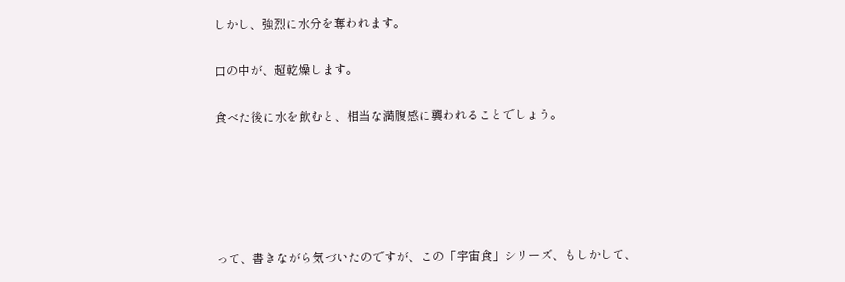しかし、強烈に水分を奪われます。

口の中が、超乾燥します。

食べた後に水を飲むと、相当な満腹感に襲われることでしょう。





って、書きながら気づいたのですが、この「宇宙食」シリーズ、もしかして、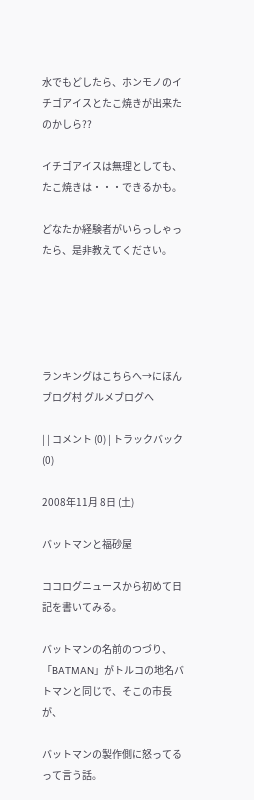水でもどしたら、ホンモノのイチゴアイスとたこ焼きが出来たのかしら??

イチゴアイスは無理としても、たこ焼きは・・・できるかも。

どなたか経験者がいらっしゃったら、是非教えてください。





ランキングはこちらへ→にほんブログ村 グルメブログへ

| | コメント (0) | トラックバック (0)

2008年11月 8日 (土)

バットマンと福砂屋

ココログニュースから初めて日記を書いてみる。

バットマンの名前のつづり、「BATMAN」がトルコの地名バトマンと同じで、そこの市長が、

バットマンの製作側に怒ってるって言う話。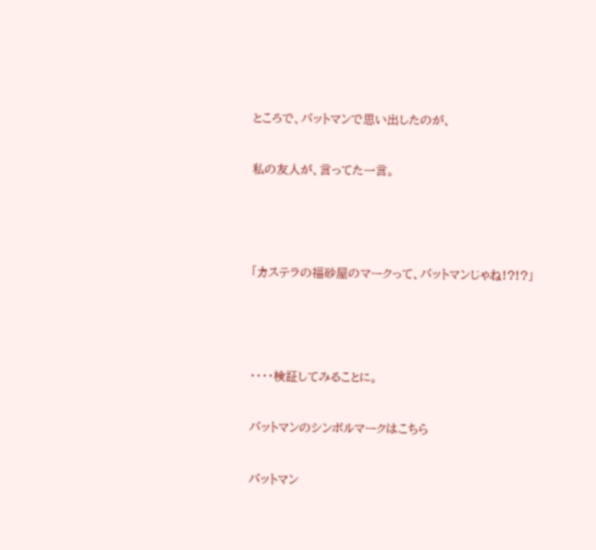ところで、バットマンで思い出したのが、

私の友人が、言ってた一言。



「カステラの福砂屋のマークって、バットマンじゃね!?!?」



・・・・検証してみることに。

バットマンのシンボルマークはこちら

バットマン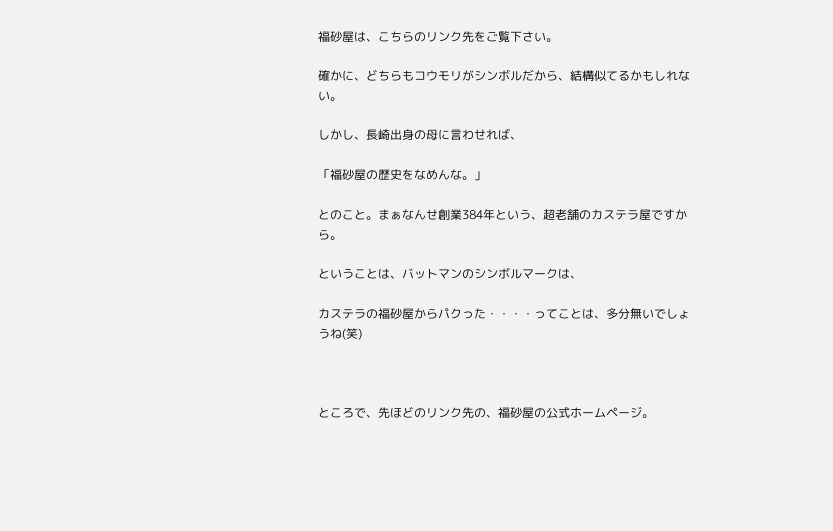福砂屋は、こちらのリンク先をご覧下さい。

確かに、どちらもコウモリがシンボルだから、結構似てるかもしれない。

しかし、長崎出身の母に言わせれば、

「福砂屋の歴史をなめんな。」

とのこと。まぁなんせ創業384年という、超老舗のカステラ屋ですから。

ということは、バットマンのシンボルマークは、

カステラの福砂屋からパクった・・・・ってことは、多分無いでしょうね(笑)



ところで、先ほどのリンク先の、福砂屋の公式ホームページ。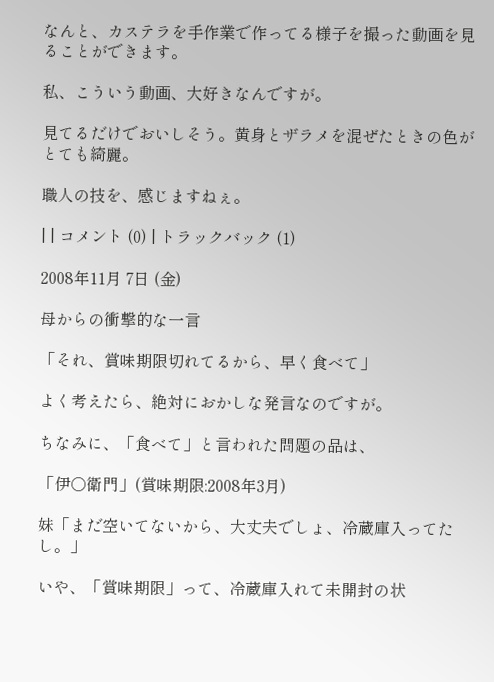なんと、カステラを手作業で作ってる様子を撮った動画を見ることができます。

私、こういう動画、大好きなんですが。

見てるだけでおいしそう。黄身とザラメを混ぜたときの色がとても綺麗。

職人の技を、感じますねぇ。

| | コメント (0) | トラックバック (1)

2008年11月 7日 (金)

母からの衝撃的な一言

「それ、賞味期限切れてるから、早く食べて」

よく考えたら、絶対におかしな発言なのですが。

ちなみに、「食べて」と言われた問題の品は、

「伊○衛門」(賞味期限:2008年3月)

妹「まだ空いてないから、大丈夫でしょ、冷蔵庫入ってたし。」

いや、「賞味期限」って、冷蔵庫入れて未開封の状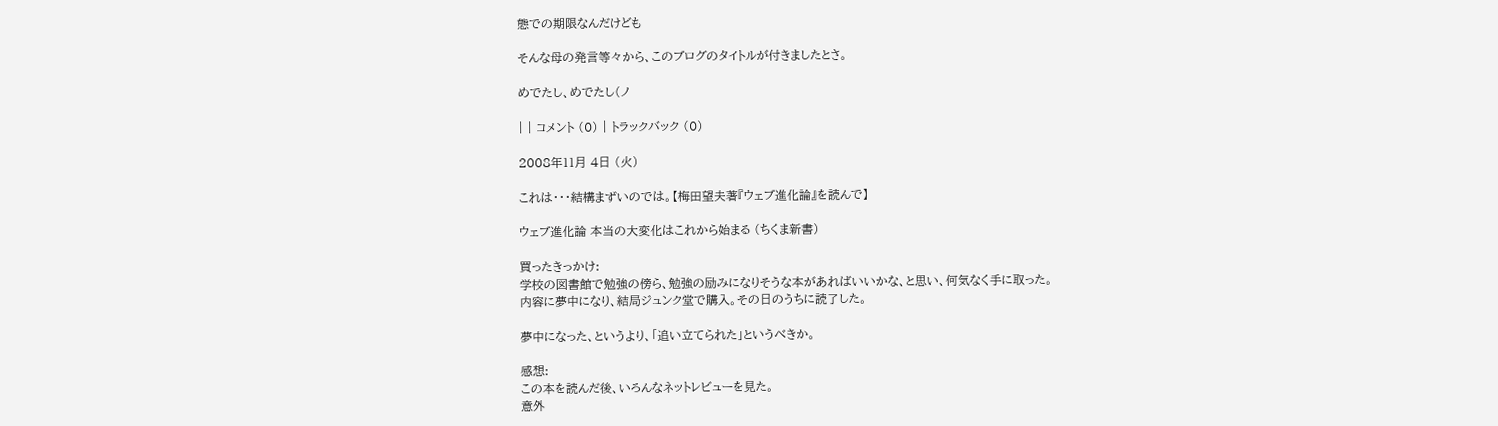態での期限なんだけども

そんな母の発言等々から、このブログのタイトルが付きましたとさ。

めでたし、めでたし(ノ

| | コメント (0) | トラックバック (0)

2008年11月 4日 (火)

これは・・・結構まずいのでは。【梅田望夫著『ウェブ進化論』を読んで】

ウェブ進化論 本当の大変化はこれから始まる (ちくま新書)

買ったきっかけ:
学校の図書館で勉強の傍ら、勉強の励みになりそうな本があればいいかな、と思い、何気なく手に取った。
内容に夢中になり、結局ジュンク堂で購入。その日のうちに読了した。

夢中になった、というより、「追い立てられた」というべきか。

感想:
この本を読んだ後、いろんなネットレビューを見た。
意外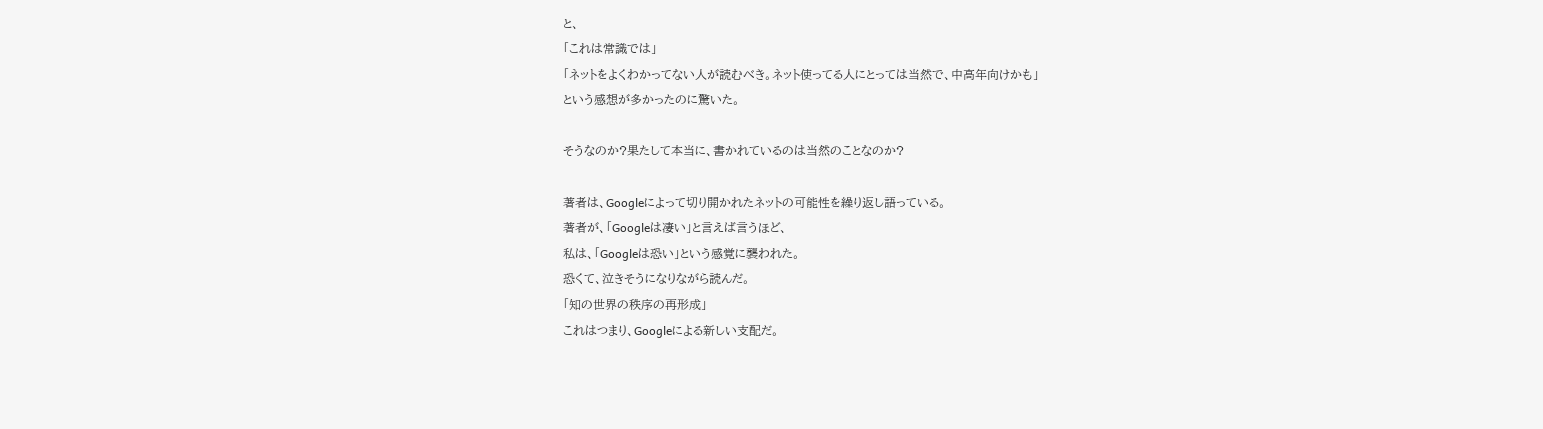と、
「これは常識では」
「ネットをよくわかってない人が読むべき。ネット使ってる人にとっては当然で、中高年向けかも」
という感想が多かったのに驚いた。

そうなのか?果たして本当に、書かれているのは当然のことなのか?

著者は、Googleによって切り開かれたネットの可能性を繰り返し語っている。
著者が、「Googleは凄い」と言えば言うほど、
私は、「Googleは恐い」という感覚に襲われた。
恐くて、泣きそうになりながら読んだ。
「知の世界の秩序の再形成」
これはつまり、Googleによる新しい支配だ。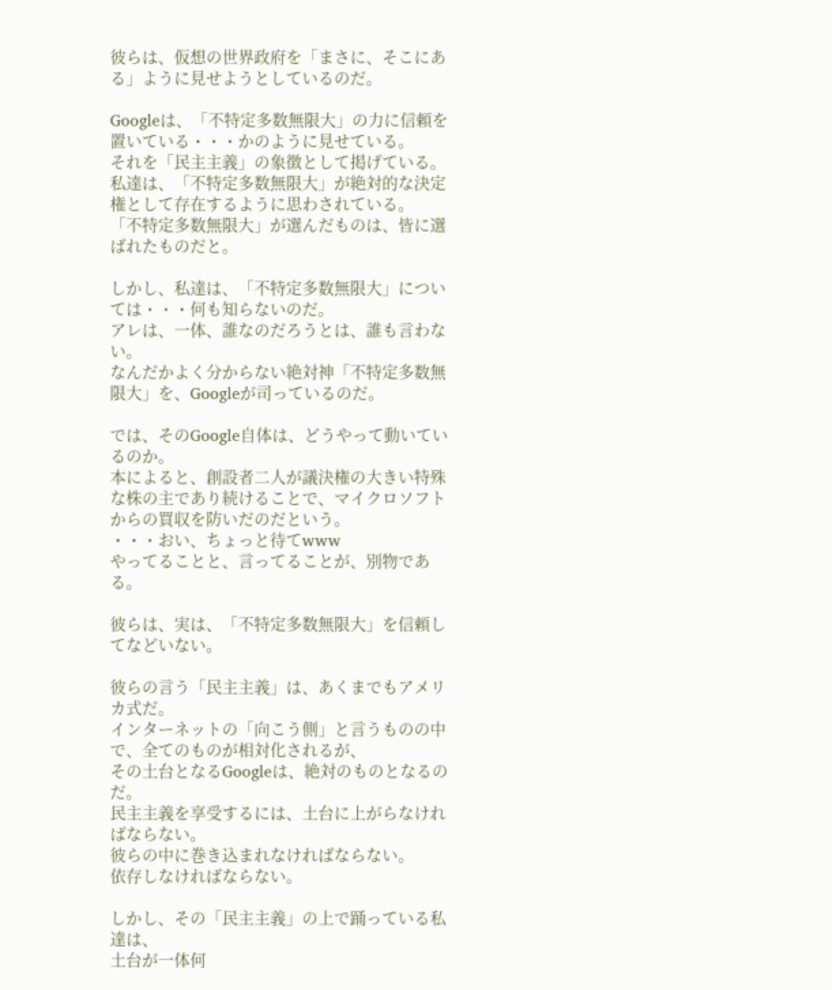彼らは、仮想の世界政府を「まさに、そこにある」ように見せようとしているのだ。

Googleは、「不特定多数無限大」の力に信頼を置いている・・・かのように見せている。
それを「民主主義」の象徴として掲げている。
私達は、「不特定多数無限大」が絶対的な決定権として存在するように思わされている。
「不特定多数無限大」が選んだものは、皆に選ばれたものだと。

しかし、私達は、「不特定多数無限大」については・・・何も知らないのだ。
アレは、一体、誰なのだろうとは、誰も言わない。
なんだかよく分からない絶対神「不特定多数無限大」を、Googleが司っているのだ。

では、そのGoogle自体は、どうやって動いているのか。
本によると、創設者二人が議決権の大きい特殊な株の主であり続けることで、マイクロソフトからの買収を防いだのだという。
・・・おい、ちょっと待てwww
やってることと、言ってることが、別物である。

彼らは、実は、「不特定多数無限大」を信頼してなどいない。

彼らの言う「民主主義」は、あくまでもアメリカ式だ。
インターネットの「向こう側」と言うものの中で、全てのものが相対化されるが、
その土台となるGoogleは、絶対のものとなるのだ。
民主主義を享受するには、土台に上がらなければならない。
彼らの中に巻き込まれなければならない。
依存しなければならない。

しかし、その「民主主義」の上で踊っている私達は、
土台が一体何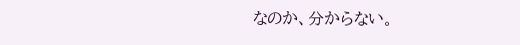なのか、分からない。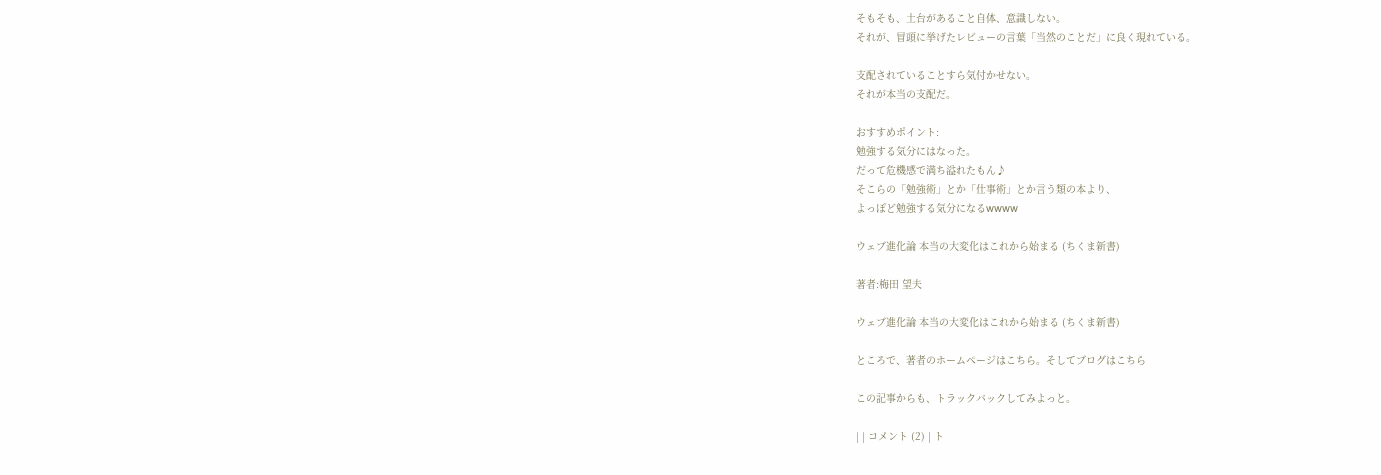そもそも、土台があること自体、意識しない。
それが、冒頭に挙げたレビューの言葉「当然のことだ」に良く現れている。

支配されていることすら気付かせない。
それが本当の支配だ。

おすすめポイント:
勉強する気分にはなった。
だって危機感で満ち溢れたもん♪
そこらの「勉強術」とか「仕事術」とか言う類の本より、
よっぽど勉強する気分になるwwww

ウェブ進化論 本当の大変化はこれから始まる (ちくま新書)

著者:梅田 望夫

ウェブ進化論 本当の大変化はこれから始まる (ちくま新書)

ところで、著者のホームページはこちら。そしてブログはこちら

この記事からも、トラックバックしてみよっと。

| | コメント (2) | ト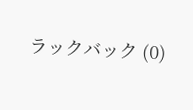ラックバック (0)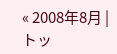« 2008年8月 | トッ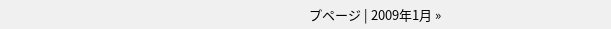プページ | 2009年1月 »